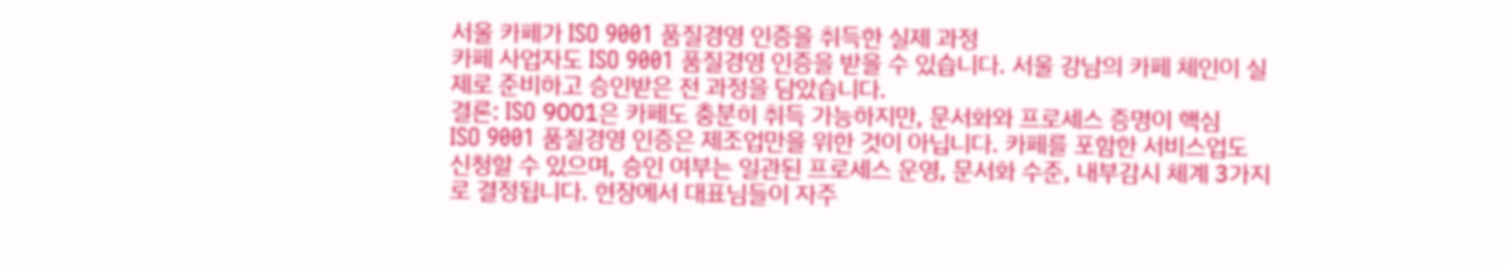서울 카페가 ISO 9001 품질경영 인증을 취득한 실제 과정
카페 사업자도 ISO 9001 품질경영 인증을 받을 수 있습니다. 서울 강남의 카페 체인이 실제로 준비하고 승인받은 전 과정을 담았습니다.
결론: ISO 9001은 카페도 충분히 취득 가능하지만, 문서화와 프로세스 증명이 핵심
ISO 9001 품질경영 인증은 제조업만을 위한 것이 아닙니다. 카페를 포함한 서비스업도 신청할 수 있으며, 승인 여부는 일관된 프로세스 운영, 문서화 수준, 내부감시 체계 3가지로 결정됩니다. 현장에서 대표님들이 자주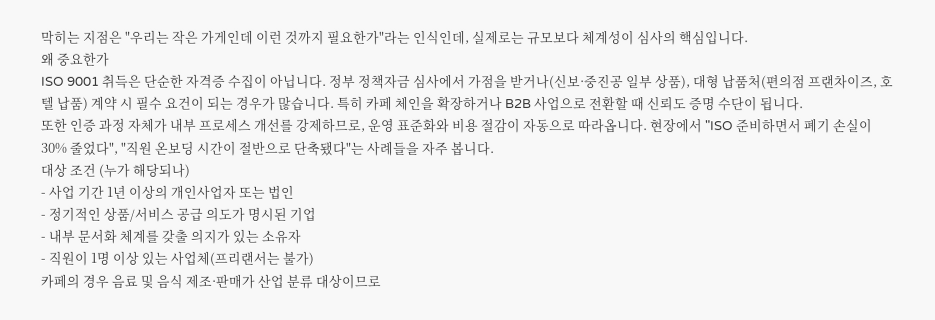막히는 지점은 "우리는 작은 가게인데 이런 것까지 필요한가"라는 인식인데, 실제로는 규모보다 체계성이 심사의 핵심입니다.
왜 중요한가
ISO 9001 취득은 단순한 자격증 수집이 아닙니다. 정부 정책자금 심사에서 가점을 받거나(신보·중진공 일부 상품), 대형 납품처(편의점 프랜차이즈, 호텔 납품) 계약 시 필수 요건이 되는 경우가 많습니다. 특히 카페 체인을 확장하거나 B2B 사업으로 전환할 때 신뢰도 증명 수단이 됩니다.
또한 인증 과정 자체가 내부 프로세스 개선를 강제하므로, 운영 표준화와 비용 절감이 자동으로 따라옵니다. 현장에서 "ISO 준비하면서 폐기 손실이 30% 줄었다", "직원 온보딩 시간이 절반으로 단축됐다"는 사례들을 자주 봅니다.
대상 조건 (누가 해당되나)
- 사업 기간 1년 이상의 개인사업자 또는 법인
- 정기적인 상품/서비스 공급 의도가 명시된 기업
- 내부 문서화 체계를 갖출 의지가 있는 소유자
- 직원이 1명 이상 있는 사업체(프리랜서는 불가)
카페의 경우 음료 및 음식 제조·판매가 산업 분류 대상이므로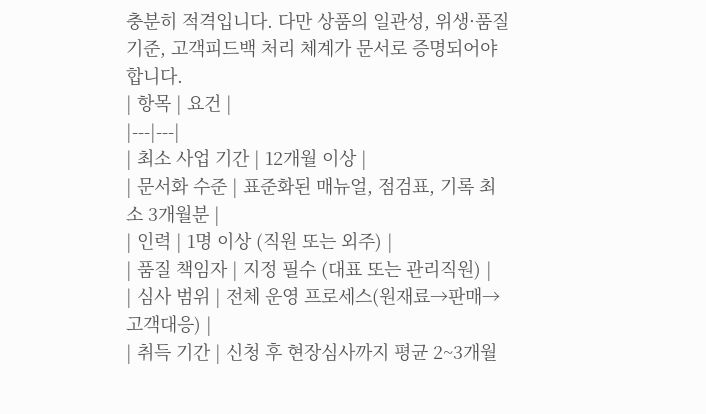충분히 적격입니다. 다만 상품의 일관성, 위생·품질 기준, 고객피드백 처리 체계가 문서로 증명되어야 합니다.
| 항목 | 요건 |
|---|---|
| 최소 사업 기간 | 12개월 이상 |
| 문서화 수준 | 표준화된 매뉴얼, 점검표, 기록 최소 3개월분 |
| 인력 | 1명 이상 (직원 또는 외주) |
| 품질 책임자 | 지정 필수 (대표 또는 관리직원) |
| 심사 범위 | 전체 운영 프로세스(원재료→판매→고객대응) |
| 취득 기간 | 신청 후 현장심사까지 평균 2~3개월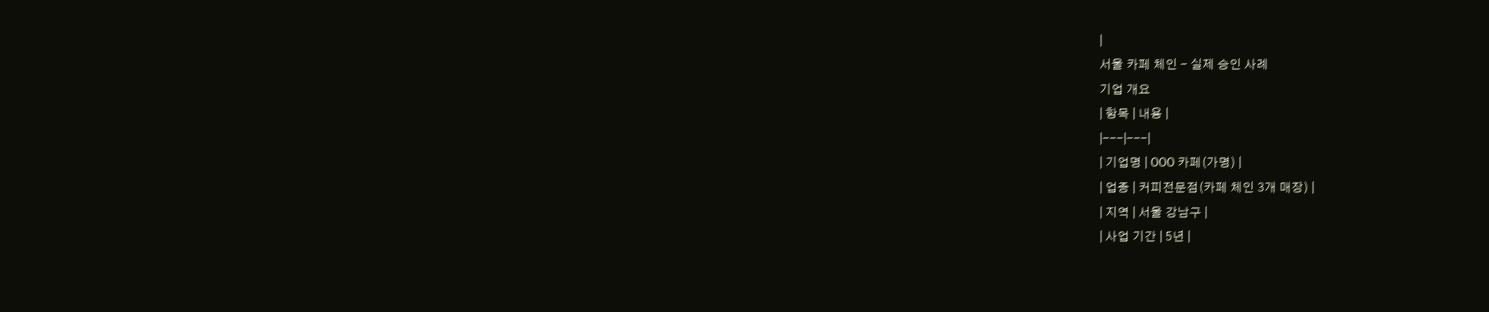|
서울 카페 체인 - 실제 승인 사례
기업 개요
| 항목 | 내용 |
|---|---|
| 기업명 | OOO 카페(가명) |
| 업종 | 커피전문점(카페 체인 3개 매장) |
| 지역 | 서울 강남구 |
| 사업 기간 | 5년 |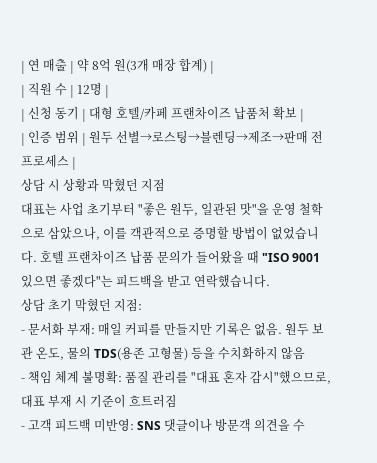| 연 매출 | 약 8억 원(3개 매장 합계) |
| 직원 수 | 12명 |
| 신청 동기 | 대형 호텔/카페 프랜차이즈 납품처 확보 |
| 인증 범위 | 원두 선별→로스팅→블렌딩→제조→판매 전 프로세스 |
상담 시 상황과 막혔던 지점
대표는 사업 초기부터 "좋은 원두, 일관된 맛"을 운영 철학으로 삼았으나, 이를 객관적으로 증명할 방법이 없었습니다. 호텔 프랜차이즈 납품 문의가 들어왔을 때 "ISO 9001 있으면 좋겠다"는 피드백을 받고 연락했습니다.
상담 초기 막혔던 지점:
- 문서화 부재: 매일 커피를 만들지만 기록은 없음. 원두 보관 온도, 물의 TDS(용존 고형물) 등을 수치화하지 않음
- 책임 체계 불명확: 품질 관리를 "대표 혼자 감시"했으므로, 대표 부재 시 기준이 흐트러짐
- 고객 피드백 미반영: SNS 댓글이나 방문객 의견을 수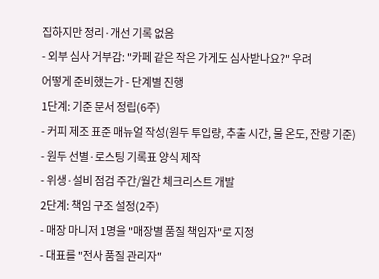집하지만 정리·개선 기록 없음
- 외부 심사 거부감: "카페 같은 작은 가게도 심사받나요?" 우려
어떻게 준비했는가 - 단계별 진행
1단계: 기준 문서 정립(6주)
- 커피 제조 표준 매뉴얼 작성(원두 투입량, 추출 시간, 물 온도, 잔량 기준)
- 원두 선별·로스팅 기록표 양식 제작
- 위생·설비 점검 주간/월간 체크리스트 개발
2단계: 책임 구조 설정(2주)
- 매장 마니저 1명을 "매장별 품질 책임자"로 지정
- 대표를 "전사 품질 관리자"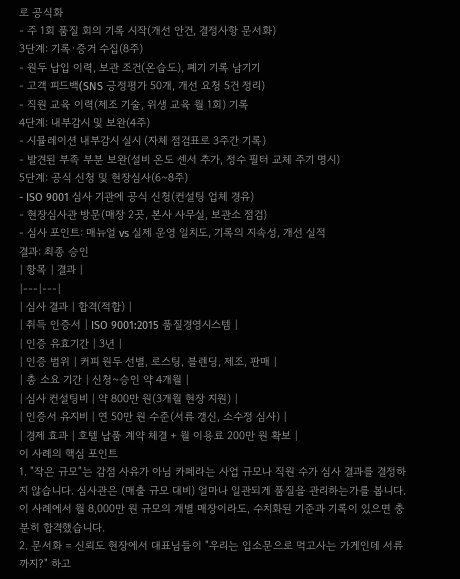로 공식화
- 주 1회 품질 회의 기록 시작(개선 안건, 결정사항 문서화)
3단계: 기록·증거 수집(8주)
- 원두 납입 이력, 보관 조건(온습도), 폐기 기록 남기기
- 고객 피드백(SNS 긍정평가 50개, 개선 요청 5건 정리)
- 직원 교육 이력(제조 기술, 위생 교육 월 1회) 기록
4단계: 내부감시 및 보완(4주)
- 시뮬레이션 내부감시 실시 (자체 점검표로 3주간 기록)
- 발견된 부족 부분 보완(설비 온도 센서 추가, 정수 필터 교체 주기 명시)
5단계: 공식 신청 및 현장심사(6~8주)
- ISO 9001 심사 기관에 공식 신청(컨설팅 업체 경유)
- 현장심사관 방문(매장 2곳, 본사 사무실, 보관소 점검)
- 심사 포인트: 매뉴얼 vs 실제 운영 일치도, 기록의 지속성, 개선 실적
결과: 최종 승인
| 항목 | 결과 |
|---|---|
| 심사 결과 | 합격(적합) |
| 취득 인증서 | ISO 9001:2015 품질경영시스템 |
| 인증 유효기간 | 3년 |
| 인증 범위 | 커피 원두 선별, 로스팅, 블렌딩, 제조, 판매 |
| 총 소요 기간 | 신청~승인 약 4개월 |
| 심사 컨설팅비 | 약 800만 원(3개월 현장 지원) |
| 인증서 유지비 | 연 50만 원 수준(서류 갱신, 소수정 심사) |
| 경제 효과 | 호텔 납품 계약 체결 + 월 이용료 200만 원 확보 |
이 사례의 핵심 포인트
1. "작은 규모"는 감점 사유가 아님 카페라는 사업 규모나 직원 수가 심사 결과를 결정하지 않습니다. 심사관은 (매출 규모 대비) 얼마나 일관되게 품질을 관리하는가를 봅니다. 이 사례에서 월 8,000만 원 규모의 개별 매장이라도, 수치화된 기준과 기록이 있으면 충분히 합격했습니다.
2. 문서화 = 신뢰도 현장에서 대표님들이 "우리는 입소문으로 먹고사는 가게인데 서류까지?" 하고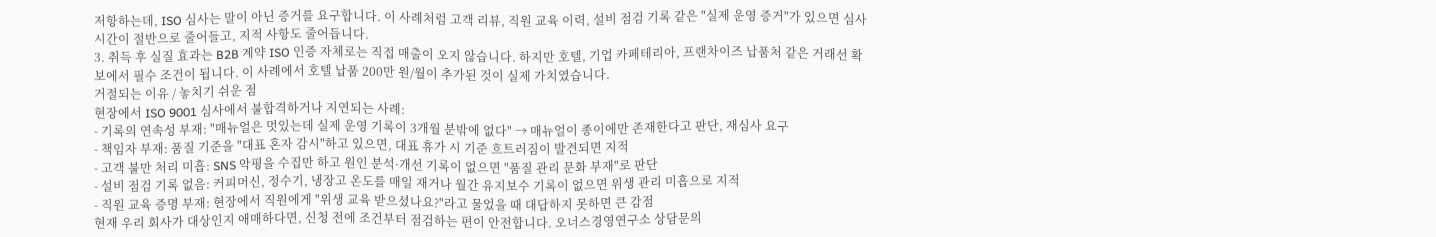저항하는데, ISO 심사는 말이 아닌 증거를 요구합니다. 이 사례처럼 고객 리뷰, 직원 교육 이력, 설비 점검 기록 같은 "실제 운영 증거"가 있으면 심사 시간이 절반으로 줄어들고, 지적 사항도 줄어듭니다.
3. 취득 후 실질 효과는 B2B 계약 ISO 인증 자체로는 직접 매출이 오지 않습니다. 하지만 호텔, 기업 카페테리아, 프랜차이즈 납품처 같은 거래선 확보에서 필수 조건이 됩니다. 이 사례에서 호텔 납품 200만 원/월이 추가된 것이 실제 가치였습니다.
거절되는 이유 / 놓치기 쉬운 점
현장에서 ISO 9001 심사에서 불합격하거나 지연되는 사례:
- 기록의 연속성 부재: "매뉴얼은 멋있는데 실제 운영 기록이 3개월 분밖에 없다" → 매뉴얼이 종이에만 존재한다고 판단, 재심사 요구
- 책임자 부재: 품질 기준을 "대표 혼자 감시"하고 있으면, 대표 휴가 시 기준 흐트러짐이 발견되면 지적
- 고객 불만 처리 미흡: SNS 악평을 수집만 하고 원인 분석·개선 기록이 없으면 "품질 관리 문화 부재"로 판단
- 설비 점검 기록 없음: 커피머신, 정수기, 냉장고 온도를 매일 재거나 월간 유지보수 기록이 없으면 위생 관리 미흡으로 지적
- 직원 교육 증명 부재: 현장에서 직원에게 "위생 교육 받으셨나요?"라고 물었을 때 대답하지 못하면 큰 감점
현재 우리 회사가 대상인지 애매하다면, 신청 전에 조건부터 점검하는 편이 안전합니다. 오너스경영연구소 상담문의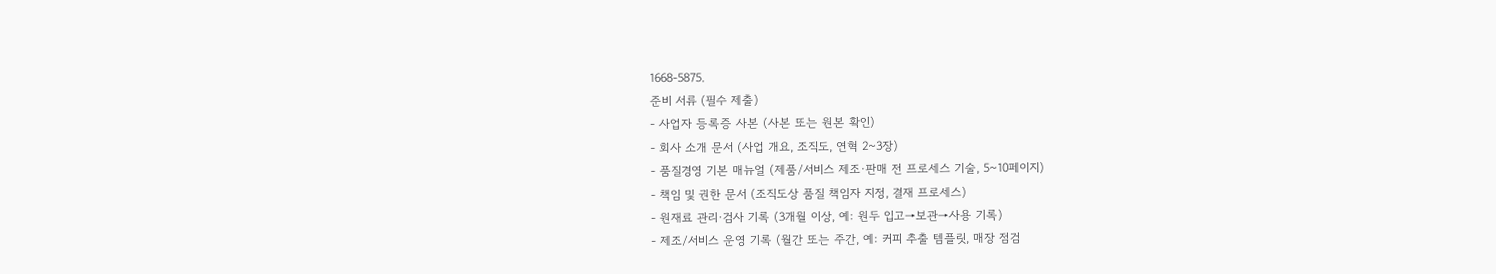1668-5875.
준비 서류 (필수 제출)
- 사업자 등록증 사본 (사본 또는 원본 확인)
- 회사 소개 문서 (사업 개요, 조직도, 연혁 2~3장)
- 품질경영 기본 매뉴얼 (제품/서비스 제조·판매 전 프로세스 기술, 5~10페이지)
- 책임 및 권한 문서 (조직도상 품질 책임자 지정, 결재 프로세스)
- 원재료 관리·검사 기록 (3개월 이상, 예: 원두 입고→보관→사용 기록)
- 제조/서비스 운영 기록 (월간 또는 주간, 예: 커피 추출 템플릿, 매장 점검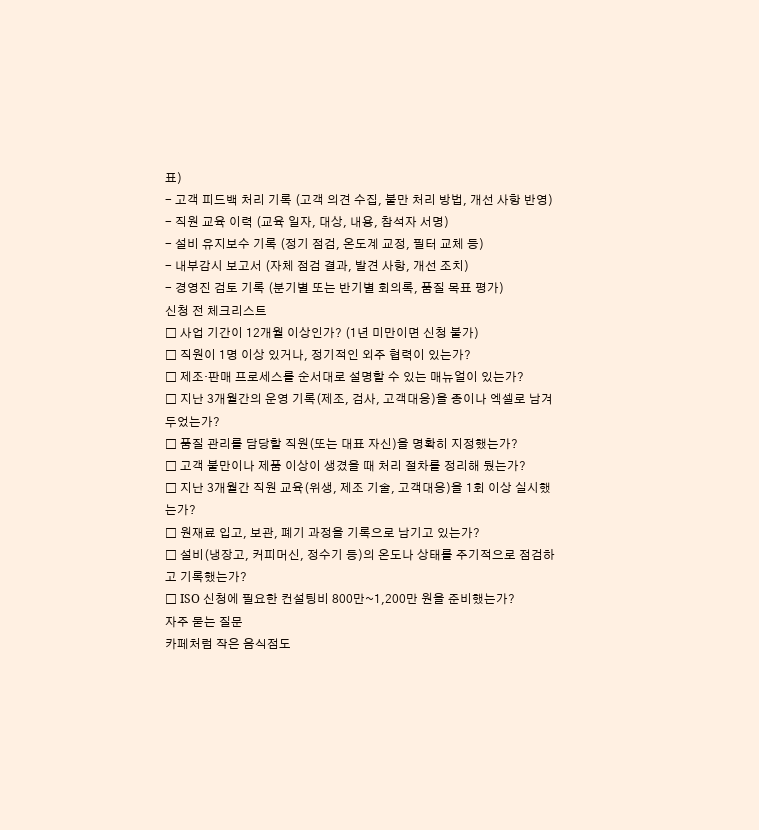표)
- 고객 피드백 처리 기록 (고객 의견 수집, 불만 처리 방법, 개선 사항 반영)
- 직원 교육 이력 (교육 일자, 대상, 내용, 참석자 서명)
- 설비 유지보수 기록 (정기 점검, 온도계 교정, 필터 교체 등)
- 내부감시 보고서 (자체 점검 결과, 발견 사항, 개선 조치)
- 경영진 검토 기록 (분기별 또는 반기별 회의록, 품질 목표 평가)
신청 전 체크리스트
☐ 사업 기간이 12개월 이상인가? (1년 미만이면 신청 불가)
☐ 직원이 1명 이상 있거나, 정기적인 외주 협력이 있는가?
☐ 제조·판매 프로세스를 순서대로 설명할 수 있는 매뉴얼이 있는가?
☐ 지난 3개월간의 운영 기록(제조, 검사, 고객대응)을 종이나 엑셀로 남겨두었는가?
☐ 품질 관리를 담당할 직원(또는 대표 자신)을 명확히 지정했는가?
☐ 고객 불만이나 제품 이상이 생겼을 때 처리 절차를 정리해 뒀는가?
☐ 지난 3개월간 직원 교육(위생, 제조 기술, 고객대응)을 1회 이상 실시했는가?
☐ 원재료 입고, 보관, 폐기 과정을 기록으로 남기고 있는가?
☐ 설비(냉장고, 커피머신, 정수기 등)의 온도나 상태를 주기적으로 점검하고 기록했는가?
☐ ISO 신청에 필요한 컨설팅비 800만~1,200만 원을 준비했는가?
자주 묻는 질문
카페처럼 작은 음식점도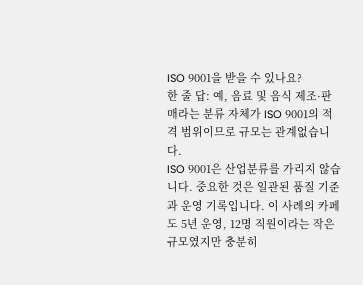ISO 9001을 받을 수 있나요?
한 줄 답: 예, 음료 및 음식 제조·판매라는 분류 자체가 ISO 9001의 적격 범위이므로 규모는 관계없습니다.
ISO 9001은 산업분류를 가리지 않습니다. 중요한 것은 일관된 품질 기준과 운영 기록입니다. 이 사례의 카페도 5년 운영, 12명 직원이라는 작은 규모였지만 충분히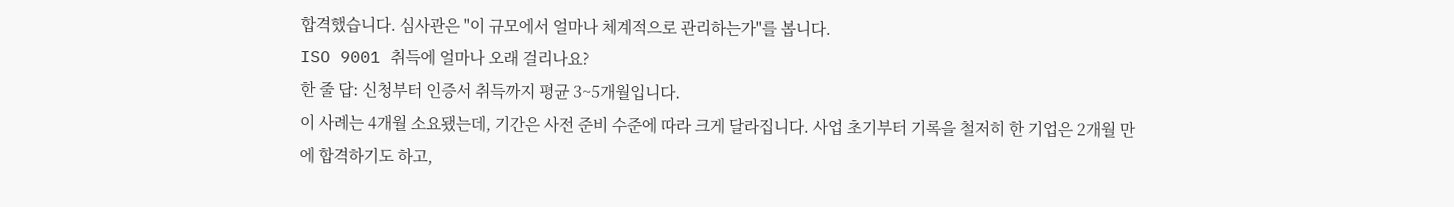합격했습니다. 심사관은 "이 규모에서 얼마나 체계적으로 관리하는가"를 봅니다.
ISO 9001 취득에 얼마나 오래 걸리나요?
한 줄 답: 신청부터 인증서 취득까지 평균 3~5개월입니다.
이 사례는 4개월 소요됐는데, 기간은 사전 준비 수준에 따라 크게 달라집니다. 사업 초기부터 기록을 철저히 한 기업은 2개월 만에 합격하기도 하고,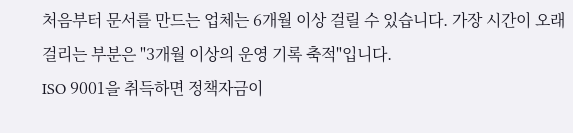처음부터 문서를 만드는 업체는 6개월 이상 걸릴 수 있습니다. 가장 시간이 오래 걸리는 부분은 "3개월 이상의 운영 기록 축적"입니다.
ISO 9001을 취득하면 정책자금이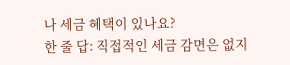나 세금 혜택이 있나요?
한 줄 답: 직접적인 세금 감면은 없지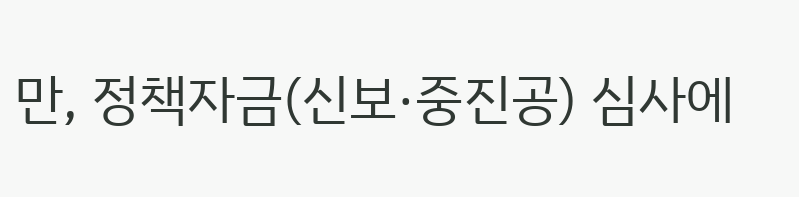만, 정책자금(신보·중진공) 심사에